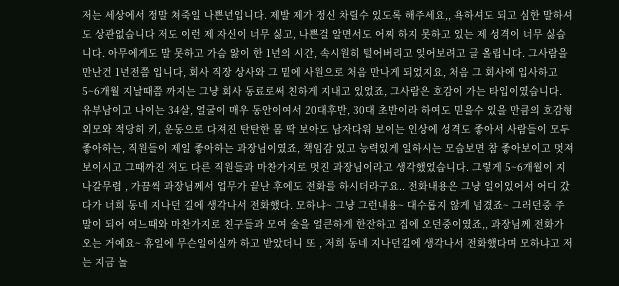저는 세상에서 정말 쳐죽일 나쁜년입니다. 제발 제가 정신 차릴수 있도록 해주세요,, 욕하셔도 되고 심한 말하셔도 상관없습니다 저도 이런 제 자신이 너무 싫고, 나쁜걸 알면서도 어찌 하지 못하고 있는 제 성격이 너무 싫습니다. 아무에게도 말 못하고 가슴 앓이 한 1년의 시간, 속시원히 털어버리고 잊어보려고 글 올립니다. 그사람을 만난건 1년전쯤 입니다, 회사 직장 상사와 그 밑에 사원으로 처음 만나게 되었지요, 처음 그 회사에 입사하고 5~6개월 지날때쯤 까지는 그냥 회사 동료로써 친하게 지내고 있었죠, 그사람은 호감이 가는 타입이였습니다. 유부남이고 나이는 34살, 얼굴이 매우 동안이여서 20대후반, 30대 초반이라 하여도 믿을수 있을 만큼의 호감형 외모와 적당히 키, 운동으로 다져진 탄탄한 몸 딱 보아도 남자다워 보이는 인상에 성격도 좋아서 사람들이 모두 좋아하는, 직원들이 제일 좋아하는 과장님이였죠, 책임감 있고 능력있게 일하시는 모습보면 참 좋아보이고 멋져 보이시고 그때까진 저도 다른 직원들과 마찬가지로 멋진 과장님이라고 생각했었습니다. 그렇게 5~6개월이 지나갈무렵 , 가끔씩 과장님께서 업무가 끝난 후에도 전화를 하시더라구요.. 전화내용은 그냥 일이있어서 어디 갔다가 너희 동네 지나던 길에 생각나서 전화했다. 모하냐~ 그냥 그런내용~ 대수롭지 않게 넘겼죠~ 그러던중 주말이 되어 여느때와 마찬가지로 친구들과 모여 술을 얼큰하게 한잔하고 집에 오던중이였죠,, 과장님께 전화가 오는 거예요~ 휴일에 무슨일이실까 하고 받았더니 또 , 저희 동네 지나던길에 생각나서 전화했다며 모하냐고 저는 지금 놀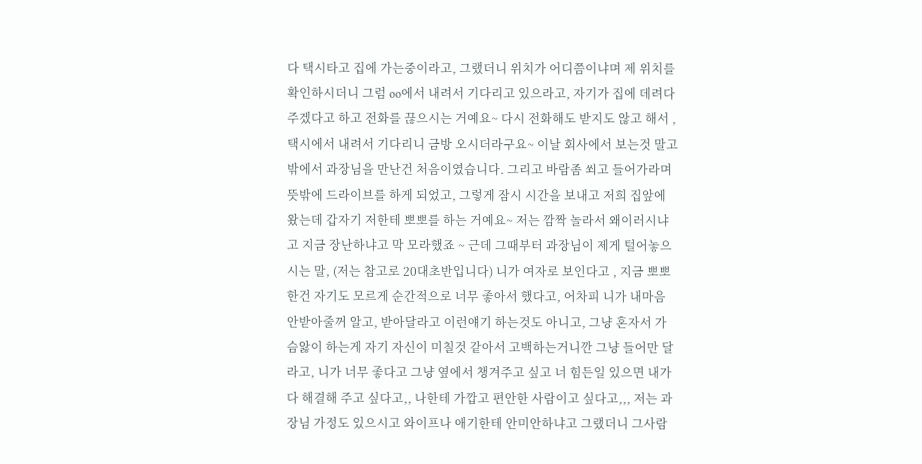다 택시타고 집에 가는중이라고, 그랬더니 위치가 어디쯤이냐며 제 위치를 확인하시더니 그럼 oo에서 내려서 기다리고 있으라고, 자기가 집에 데려다 주겠다고 하고 전화를 끊으시는 거예요~ 다시 전화해도 받지도 않고 해서 , 택시에서 내려서 기다리니 금방 오시더라구요~ 이날 회사에서 보는것 말고 밖에서 과장님을 만난건 처음이였습니다. 그리고 바람좀 쐬고 들어가라며 뜻밖에 드라이브를 하게 되었고, 그렇게 잠시 시간을 보내고 저희 집앞에 왔는데 갑자기 저한테 뽀뽀를 하는 거예요~ 저는 깜짝 놀라서 왜이러시냐고 지금 장난하냐고 막 모라했죠 ~ 근데 그때부터 과장님이 제게 털어놓으시는 말, (저는 참고로 20대초반입니다) 니가 여자로 보인다고 , 지금 뽀뽀한건 자기도 모르게 순간적으로 너무 좋아서 했다고, 어차피 니가 내마음 안받아줄꺼 알고, 받아달라고 이런얘기 하는것도 아니고, 그냥 혼자서 가슴앓이 하는게 자기 자신이 미칠것 같아서 고백하는거니깐 그냥 들어만 달라고, 니가 너무 좋다고 그냥 옆에서 챙겨주고 싶고 너 힘든일 있으면 내가 다 해결해 주고 싶다고,, 나한테 가깝고 편안한 사람이고 싶다고,,, 저는 과장님 가정도 있으시고 와이프나 애기한테 안미안하냐고 그랬더니 그사람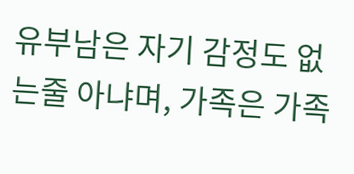유부남은 자기 감정도 없는줄 아냐며, 가족은 가족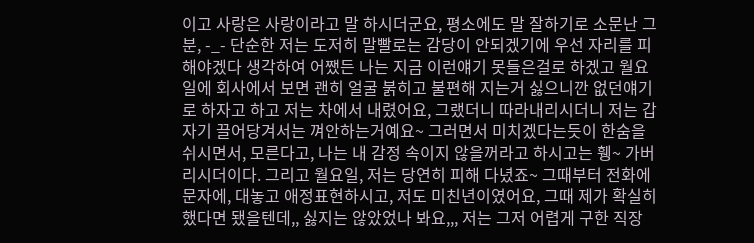이고 사랑은 사랑이라고 말 하시더군요, 평소에도 말 잘하기로 소문난 그분, -_- 단순한 저는 도저히 말빨로는 감당이 안되겠기에 우선 자리를 피해야겠다 생각하여 어쨌든 나는 지금 이런얘기 못들은걸로 하겠고 월요일에 회사에서 보면 괜히 얼굴 붉히고 불편해 지는거 싫으니깐 없던얘기로 하자고 하고 저는 차에서 내렸어요, 그랬더니 따라내리시더니 저는 갑자기 끌어당겨서는 껴안하는거예요~ 그러면서 미치겠다는듯이 한숨을 쉬시면서, 모른다고, 나는 내 감정 속이지 않을꺼라고 하시고는 휑~ 가버리시더이다. 그리고 월요일, 저는 당연히 피해 다녔죠~ 그때부터 전화에 문자에, 대놓고 애정표현하시고, 저도 미친년이였어요, 그때 제가 확실히 했다면 됐을텐데,, 싫지는 않았었나 봐요,,, 저는 그저 어렵게 구한 직장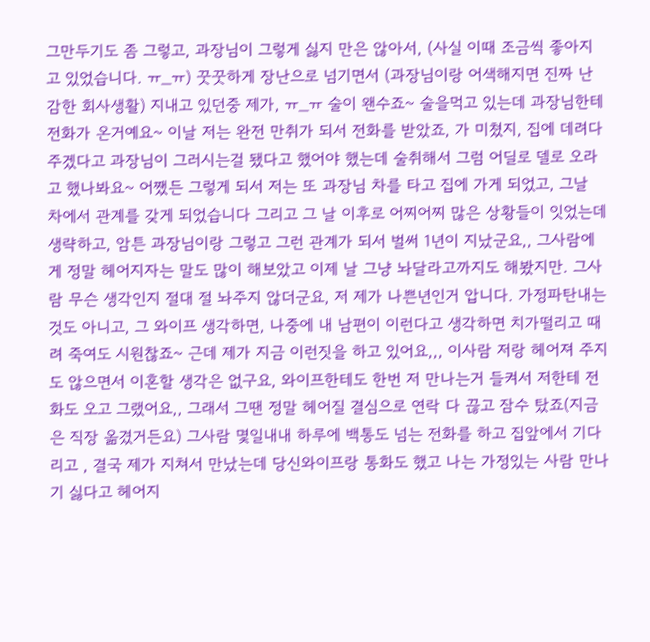그만두기도 좀 그렇고, 과장님이 그렇게 싫지 만은 않아서, (사실 이때 조금씩 좋아지고 있었습니다. ㅠ_ㅠ) 꿋꿋하게 장난으로 넘기면서 (과장님이랑 어색해지면 진짜 난감한 회사생활) 지내고 있던중 제가, ㅠ_ㅠ 술이 왠수죠~ 술을먹고 있는데 과장님한테 전화가 온거예요~ 이날 저는 완전 만취가 되서 전화를 받았죠, 가 미쳤지, 집에 데려다 주겠다고 과장님이 그러시는걸 됐다고 했어야 했는데 술취해서 그럼 어딜로 델로 오라고 했나봐요~ 어쨌든 그렇게 되서 저는 또 과장님 차를 타고 집에 가게 되었고, 그날 차에서 관계를 갖게 되었습니다 그리고 그 날 이후로 어찌어찌 많은 상황들이 잇었는데 생략하고, 암튼 과장님이랑 그렇고 그런 관계가 되서 벌써 1년이 지났군요,, 그사람에게 정말 헤어지자는 말도 많이 해보았고 이제 날 그냥 놔달라고까지도 해봤지만. 그사람 무슨 생각인지 절대 절 놔주지 않더군요, 저 제가 나쁜년인거 압니다. 가정파탄내는것도 아니고, 그 와이프 생각하면, 나중에 내 남편이 이런다고 생각하면 치가떨리고 때려 죽여도 시원찮죠~ 근데 제가 지금 이런짓을 하고 있어요,,, 이사람 저랑 헤어져 주지도 않으면서 이혼할 생각은 없구요, 와이프한테도 한번 저 만나는거 들켜서 저한테 전화도 오고 그랬어요,, 그래서 그땐 정말 헤어질 결심으로 연락 다 끊고 잠수 탔죠(지금은 직장 옮겼거든요) 그사람 몇일내내 하루에 백통도 넘는 전화를 하고 집앞에서 기다리고 , 결국 제가 지쳐서 만났는데 당신와이프랑 통화도 했고 나는 가정있는 사람 만나기 싫다고 헤어지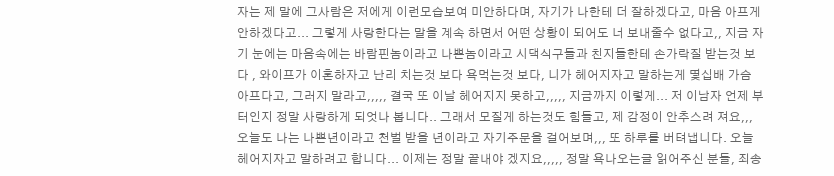자는 제 말에 그사람은 저에게 이런모습보여 미안하다며, 자기가 나한테 더 잘하겠다고, 마음 아프게 안하겠다고... 그렇게 사랑한다는 말을 계속 하면서 어떤 상황이 되어도 너 보내줄수 없다고,, 지금 자기 눈에는 마음속에는 바람핀놈이라고 나쁜놈이라고 시댁식구들과 친지들한테 손가락질 받는것 보다 , 와이프가 이혼하자고 난리 치는것 보다 욕먹는것 보다, 니가 헤어지자고 말하는게 몇십배 가슴 아프다고, 그러지 말라고,,,,, 결국 또 이날 헤어지지 못하고,,,,, 지금까지 이렇게... 저 이남자 언제 부터인지 정말 사랑하게 되엇나 봅니다.. 그래서 모질게 하는것도 힘들고, 제 감정이 안추스려 져요,,, 오늘도 나는 나쁜년이라고 천벌 받을 년이라고 자기주문을 걸어보며,,, 또 하루를 버텨냅니다. 오늘 헤어지자고 말하려고 합니다... 이제는 정말 끝내야 겠지요,,,,, 정말 욕나오는글 읽어주신 분들, 죄송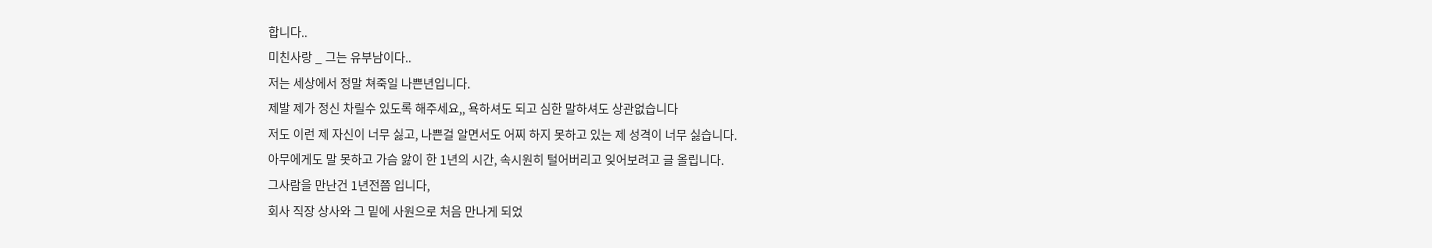합니다..
미친사랑 _ 그는 유부남이다..
저는 세상에서 정말 쳐죽일 나쁜년입니다.
제발 제가 정신 차릴수 있도록 해주세요,, 욕하셔도 되고 심한 말하셔도 상관없습니다
저도 이런 제 자신이 너무 싫고, 나쁜걸 알면서도 어찌 하지 못하고 있는 제 성격이 너무 싫습니다.
아무에게도 말 못하고 가슴 앓이 한 1년의 시간, 속시원히 털어버리고 잊어보려고 글 올립니다.
그사람을 만난건 1년전쯤 입니다,
회사 직장 상사와 그 밑에 사원으로 처음 만나게 되었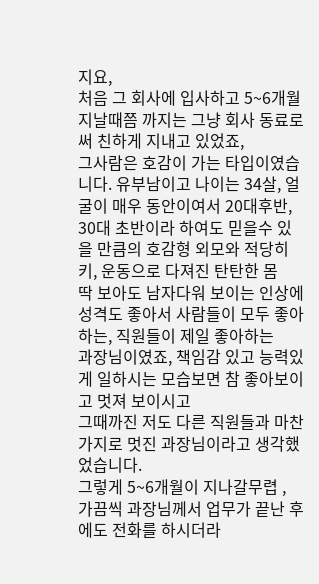지요,
처음 그 회사에 입사하고 5~6개월 지날때쯤 까지는 그냥 회사 동료로써 친하게 지내고 있었죠,
그사람은 호감이 가는 타입이였습니다. 유부남이고 나이는 34살, 얼굴이 매우 동안이여서 20대후반,
30대 초반이라 하여도 믿을수 있을 만큼의 호감형 외모와 적당히 키, 운동으로 다져진 탄탄한 몸
딱 보아도 남자다워 보이는 인상에 성격도 좋아서 사람들이 모두 좋아하는, 직원들이 제일 좋아하는
과장님이였죠, 책임감 있고 능력있게 일하시는 모습보면 참 좋아보이고 멋져 보이시고
그때까진 저도 다른 직원들과 마찬가지로 멋진 과장님이라고 생각했었습니다.
그렇게 5~6개월이 지나갈무렵 , 가끔씩 과장님께서 업무가 끝난 후에도 전화를 하시더라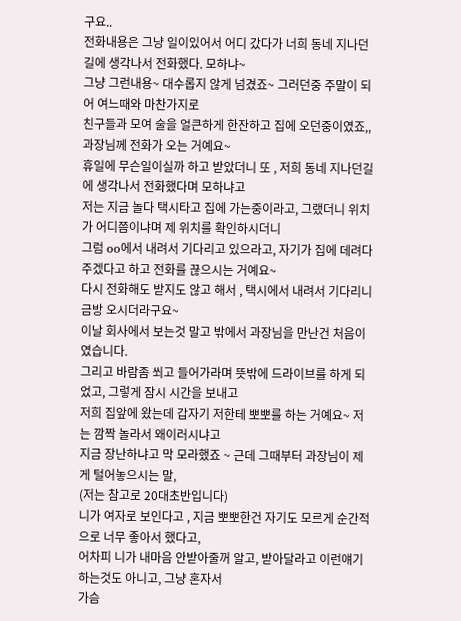구요..
전화내용은 그냥 일이있어서 어디 갔다가 너희 동네 지나던 길에 생각나서 전화했다. 모하냐~
그냥 그런내용~ 대수롭지 않게 넘겼죠~ 그러던중 주말이 되어 여느때와 마찬가지로
친구들과 모여 술을 얼큰하게 한잔하고 집에 오던중이였죠,, 과장님께 전화가 오는 거예요~
휴일에 무슨일이실까 하고 받았더니 또 , 저희 동네 지나던길에 생각나서 전화했다며 모하냐고
저는 지금 놀다 택시타고 집에 가는중이라고, 그랬더니 위치가 어디쯤이냐며 제 위치를 확인하시더니
그럼 oo에서 내려서 기다리고 있으라고, 자기가 집에 데려다 주겠다고 하고 전화를 끊으시는 거예요~
다시 전화해도 받지도 않고 해서 , 택시에서 내려서 기다리니 금방 오시더라구요~
이날 회사에서 보는것 말고 밖에서 과장님을 만난건 처음이였습니다.
그리고 바람좀 쐬고 들어가라며 뜻밖에 드라이브를 하게 되었고, 그렇게 잠시 시간을 보내고
저희 집앞에 왔는데 갑자기 저한테 뽀뽀를 하는 거예요~ 저는 깜짝 놀라서 왜이러시냐고
지금 장난하냐고 막 모라했죠 ~ 근데 그때부터 과장님이 제게 털어놓으시는 말,
(저는 참고로 20대초반입니다)
니가 여자로 보인다고 , 지금 뽀뽀한건 자기도 모르게 순간적으로 너무 좋아서 했다고,
어차피 니가 내마음 안받아줄꺼 알고, 받아달라고 이런얘기 하는것도 아니고, 그냥 혼자서
가슴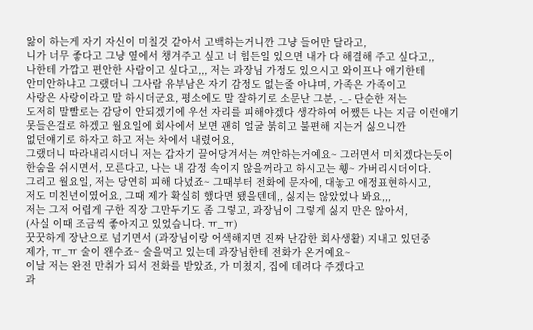앓이 하는게 자기 자신이 미칠것 같아서 고백하는거니깐 그냥 들어만 달라고,
니가 너무 좋다고 그냥 옆에서 챙겨주고 싶고 너 힘든일 있으면 내가 다 해결해 주고 싶다고,,
나한테 가깝고 편안한 사람이고 싶다고,,, 저는 과장님 가정도 있으시고 와이프나 애기한테
안미안하냐고 그랬더니 그사람 유부남은 자기 감정도 없는줄 아냐며, 가족은 가족이고
사랑은 사랑이라고 말 하시더군요, 평소에도 말 잘하기로 소문난 그분, -_- 단순한 저는
도저히 말빨로는 감당이 안되겠기에 우선 자리를 피해야겠다 생각하여 어쨌든 나는 지금 이런얘기
못들은걸로 하겠고 월요일에 회사에서 보면 괜히 얼굴 붉히고 불편해 지는거 싫으니깐
없던얘기로 하자고 하고 저는 차에서 내렸어요,
그랬더니 따라내리시더니 저는 갑자기 끌어당겨서는 껴안하는거예요~ 그러면서 미치겠다는듯이
한숨을 쉬시면서, 모른다고, 나는 내 감정 속이지 않을꺼라고 하시고는 휑~ 가버리시더이다.
그리고 월요일, 저는 당연히 피해 다녔죠~ 그때부터 전화에 문자에, 대놓고 애정표현하시고,
저도 미친년이였어요, 그때 제가 확실히 했다면 됐을텐데,, 싫지는 않았었나 봐요,,,
저는 그저 어렵게 구한 직장 그만두기도 좀 그렇고, 과장님이 그렇게 싫지 만은 않아서,
(사실 이때 조금씩 좋아지고 있었습니다. ㅠ_ㅠ)
꿋꿋하게 장난으로 넘기면서 (과장님이랑 어색해지면 진짜 난감한 회사생활) 지내고 있던중
제가, ㅠ_ㅠ 술이 왠수죠~ 술을먹고 있는데 과장님한테 전화가 온거예요~
이날 저는 완전 만취가 되서 전화를 받았죠, 가 미쳤지, 집에 데려다 주겠다고
과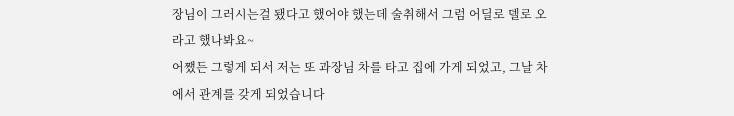장님이 그러시는걸 됐다고 했어야 했는데 술취해서 그럼 어딜로 델로 오라고 했나봐요~
어쨌든 그렇게 되서 저는 또 과장님 차를 타고 집에 가게 되었고, 그날 차에서 관계를 갖게 되었습니다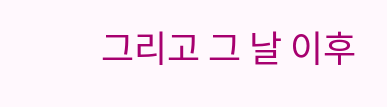그리고 그 날 이후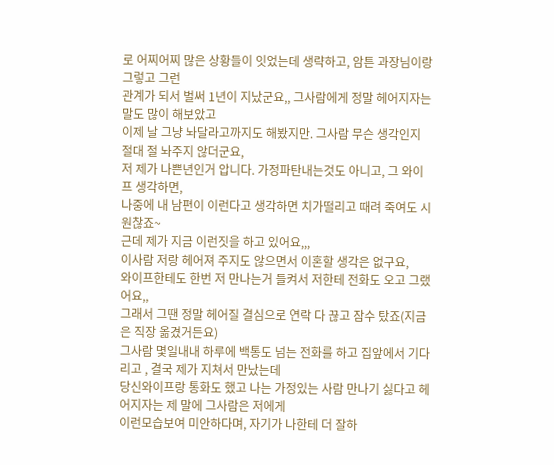로 어찌어찌 많은 상황들이 잇었는데 생략하고, 암튼 과장님이랑 그렇고 그런
관계가 되서 벌써 1년이 지났군요,, 그사람에게 정말 헤어지자는 말도 많이 해보았고
이제 날 그냥 놔달라고까지도 해봤지만. 그사람 무슨 생각인지 절대 절 놔주지 않더군요,
저 제가 나쁜년인거 압니다. 가정파탄내는것도 아니고, 그 와이프 생각하면,
나중에 내 남편이 이런다고 생각하면 치가떨리고 때려 죽여도 시원찮죠~
근데 제가 지금 이런짓을 하고 있어요,,,
이사람 저랑 헤어져 주지도 않으면서 이혼할 생각은 없구요,
와이프한테도 한번 저 만나는거 들켜서 저한테 전화도 오고 그랬어요,,
그래서 그땐 정말 헤어질 결심으로 연락 다 끊고 잠수 탔죠(지금은 직장 옮겼거든요)
그사람 몇일내내 하루에 백통도 넘는 전화를 하고 집앞에서 기다리고 , 결국 제가 지쳐서 만났는데
당신와이프랑 통화도 했고 나는 가정있는 사람 만나기 싫다고 헤어지자는 제 말에 그사람은 저에게
이런모습보여 미안하다며, 자기가 나한테 더 잘하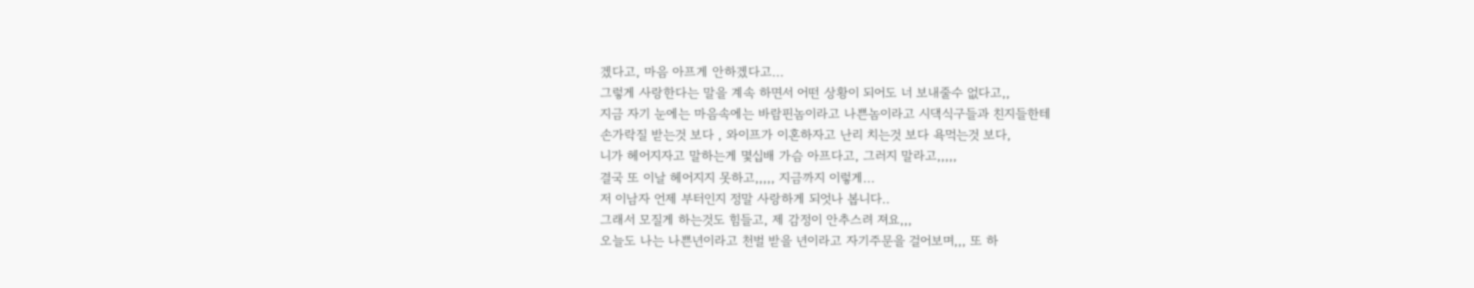겠다고, 마음 아프게 안하겠다고...
그렇게 사랑한다는 말을 계속 하면서 어떤 상황이 되어도 너 보내줄수 없다고,,
지금 자기 눈에는 마음속에는 바람핀놈이라고 나쁜놈이라고 시댁식구들과 친지들한테
손가락질 받는것 보다 , 와이프가 이혼하자고 난리 치는것 보다 욕먹는것 보다,
니가 헤어지자고 말하는게 몇십배 가슴 아프다고, 그러지 말라고,,,,,
결국 또 이날 헤어지지 못하고,,,,, 지금까지 이렇게...
저 이남자 언제 부터인지 정말 사랑하게 되엇나 봅니다..
그래서 모질게 하는것도 힘들고, 제 감정이 안추스려 져요,,,
오늘도 나는 나쁜년이라고 천벌 받을 년이라고 자기주문을 걸어보며,,, 또 하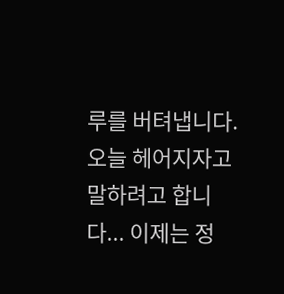루를 버텨냅니다.
오늘 헤어지자고 말하려고 합니다... 이제는 정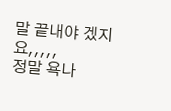말 끝내야 겠지요,,,,,
정말 욕나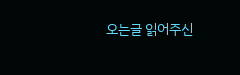오는글 읽어주신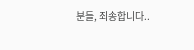분들, 죄송합니다..